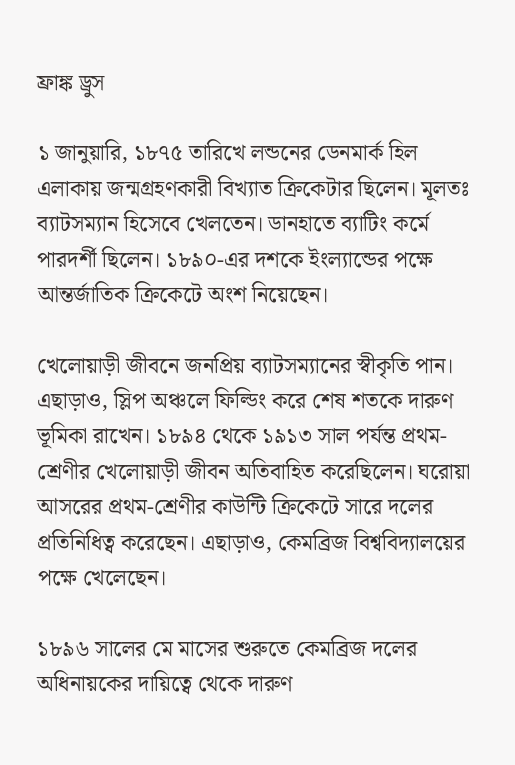ফ্রাঙ্ক ড্রুস

১ জানুয়ারি, ১৮৭৫ তারিখে লন্ডনের ডেনমার্ক হিল এলাকায় জন্মগ্রহণকারী বিখ্যাত ক্রিকেটার ছিলেন। মূলতঃ ব্যাটসম্যান হিসেবে খেলতেন। ডানহাতে ব্যাটিং কর্মে পারদর্শী ছিলেন। ১৮৯০-এর দশকে ইংল্যান্ডের পক্ষে আন্তর্জাতিক ক্রিকেটে অংশ নিয়েছেন।

খেলোয়াড়ী জীবনে জনপ্রিয় ব্যাটসম্যানের স্বীকৃতি পান। এছাড়াও, স্লিপ অঞ্চলে ফিল্ডিং করে শেষ শতকে দারুণ ভূমিকা রাখেন। ১৮৯৪ থেকে ১৯১৩ সাল পর্যন্ত প্রথম-শ্রেণীর খেলোয়াড়ী জীবন অতিবাহিত করেছিলেন। ঘরোয়া আসরের প্রথম-শ্রেণীর কাউন্টি ক্রিকেটে সারে দলের প্রতিনিধিত্ব করেছেন। এছাড়াও, কেমব্রিজ বিশ্ববিদ্যালয়ের পক্ষে খেলেছেন।

১৮৯৬ সালের মে মাসের শুরুতে কেমব্রিজ দলের অধিনায়কের দায়িত্বে থেকে দারুণ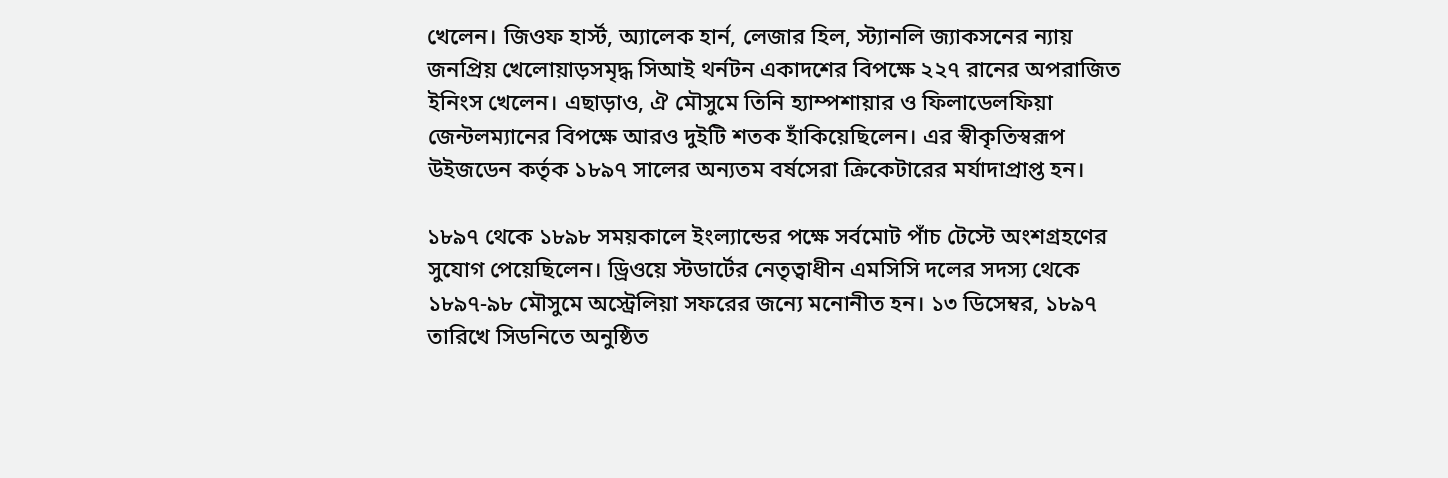খেলেন। জিওফ হার্স্ট, অ্যালেক হার্ন, লেজার হিল, স্ট্যানলি জ্যাকসনের ন্যায় জনপ্রিয় খেলোয়াড়সমৃদ্ধ সিআই থর্নটন একাদশের বিপক্ষে ২২৭ রানের অপরাজিত ইনিংস খেলেন। এছাড়াও, ঐ মৌসুমে তিনি হ্যাম্পশায়ার ও ফিলাডেলফিয়া জেন্টলম্যানের বিপক্ষে আরও দুইটি শতক হাঁকিয়েছিলেন। এর স্বীকৃতিস্বরূপ উইজডেন কর্তৃক ১৮৯৭ সালের অন্যতম বর্ষসেরা ক্রিকেটারের মর্যাদাপ্রাপ্ত হন।

১৮৯৭ থেকে ১৮৯৮ সময়কালে ইংল্যান্ডের পক্ষে সর্বমোট পাঁচ টেস্টে অংশগ্রহণের সুযোগ পেয়েছিলেন। ড্রিওয়ে স্টডার্টের নেতৃত্বাধীন এমসিসি দলের সদস্য থেকে ১৮৯৭-৯৮ মৌসুমে অস্ট্রেলিয়া সফরের জন্যে মনোনীত হন। ১৩ ডিসেম্বর, ১৮৯৭ তারিখে সিডনিতে অনুষ্ঠিত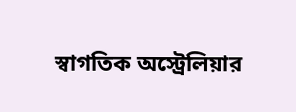স্বাগতিক অস্ট্রেলিয়ার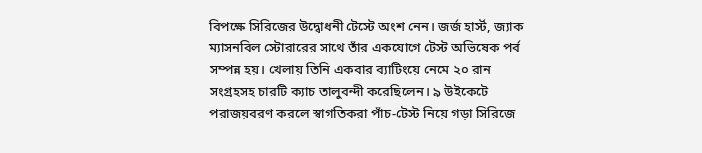বিপক্ষে সিরিজের উদ্বোধনী টেস্টে অংশ নেন। জর্জ হার্স্ট, জ্যাক ম্যাসনবিল স্টোরারের সাথে তাঁর একযোগে টেস্ট অভিষেক পর্ব সম্পন্ন হয়। খেলায় তিনি একবার ব্যাটিংয়ে নেমে ২০ রান সংগ্রহসহ চারটি ক্যাচ তালুবন্দী করেছিলেন। ৯ উইকেটে পরাজয়বরণ করলে স্বাগতিকরা পাঁচ-টেস্ট নিয়ে গড়া সিরিজে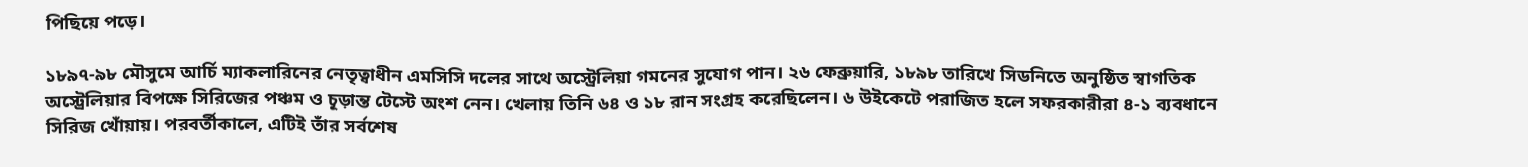পিছিয়ে পড়ে।

১৮৯৭-৯৮ মৌসুমে আর্চি ম্যাকলারিনের নেতৃত্বাধীন এমসিসি দলের সাথে অস্ট্রেলিয়া গমনের সুযোগ পান। ২৬ ফেব্রুয়ারি, ১৮৯৮ তারিখে সিডনিতে অনুষ্ঠিত স্বাগতিক অস্ট্রেলিয়ার বিপক্ষে সিরিজের পঞ্চম ও চূড়ান্ত টেস্টে অংশ নেন। খেলায় তিনি ৬৪ ও ১৮ রান সংগ্রহ করেছিলেন। ৬ উইকেটে পরাজিত হলে সফরকারীরা ৪-১ ব্যবধানে সিরিজ খোঁয়ায়। পরবর্তীকালে, এটিই তাঁর সর্বশেষ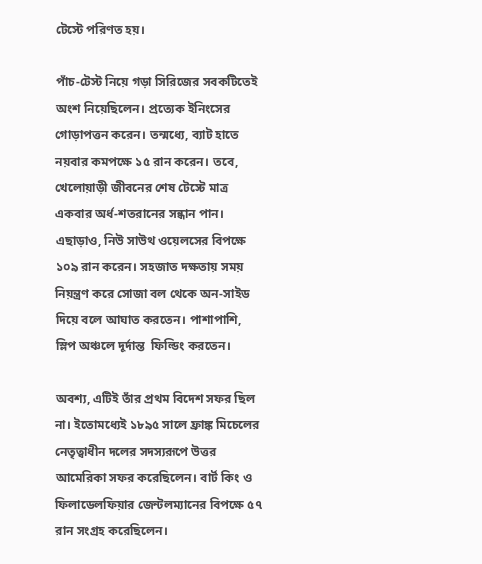টেস্টে পরিণত হয়।

পাঁচ-টেস্ট নিয়ে গড়া সিরিজের সবকটিতেই অংশ নিয়েছিলেন। প্রত্যেক ইনিংসের গোড়াপত্তন করেন। তন্মধ্যে, ব্যাট হাতে নয়বার কমপক্ষে ১৫ রান করেন। তবে, খেলোয়াড়ী জীবনের শেষ টেস্টে মাত্র একবার অর্ধ-শতরানের সন্ধান পান। এছাড়াও, নিউ সাউথ ওয়েলসের বিপক্ষে ১০৯ রান করেন। সহজাত দক্ষতায় সময় নিয়ন্ত্রণ করে সোজা বল থেকে অন-সাইড দিয়ে বলে আঘাত করতেন। পাশাপাশি, স্লিপ অঞ্চলে দূর্দান্ত  ফিল্ডিং করতেন।

অবশ্য, এটিই তাঁর প্রথম বিদেশ সফর ছিল না। ইতোমধ্যেই ১৮৯৫ সালে ফ্রাঙ্ক মিচেলের নেতৃত্বাধীন দলের সদস্যরূপে উত্তর আমেরিকা সফর করেছিলেন। বার্ট কিং ও ফিলাডেলফিয়ার জেন্টলম্যানের বিপক্ষে ৫৭ রান সংগ্রহ করেছিলেন।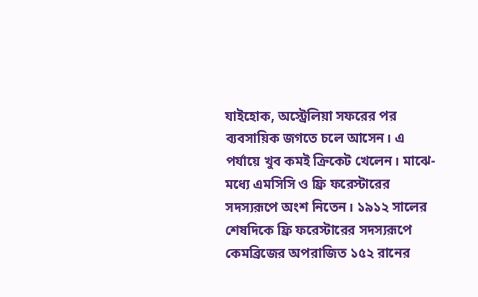যাইহোক, অস্ট্রেলিয়া সফরের পর ব্যবসায়িক জগতে চলে আসেন। এ পর্যায়ে খুব কমই ক্রিকেট খেলেন। মাঝে-মধ্যে এমসিসি ও ফ্রি ফরেস্টারের সদস্যরূপে অংশ নিতেন। ১৯১২ সালের শেষদিকে ফ্রি ফরেস্টারের সদস্যরূপে কেমব্রিজের অপরাজিত ১৫২ রানের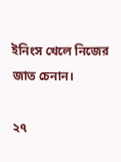ইনিংস খেলে নিজের জাত চেনান।

২৭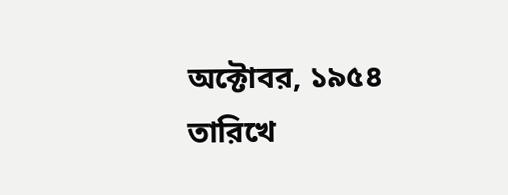অক্টোবর, ১৯৫৪ তারিখে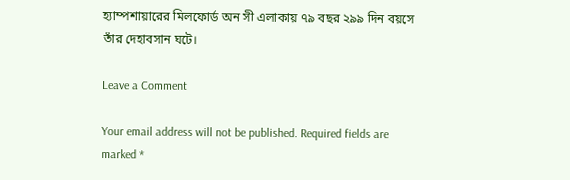হ্যাম্পশায়ারের মিলফোর্ড অন সী এলাকায় ৭৯ বছর ২৯৯ দিন বয়সে তাঁর দেহাবসান ঘটে।

Leave a Comment

Your email address will not be published. Required fields are marked *